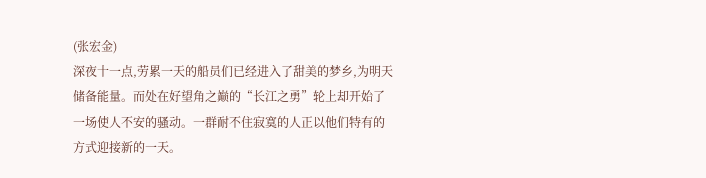(张宏金)
深夜十一点,劳累一天的船员们已经进入了甜美的梦乡,为明天储备能量。而处在好望角之巅的“长江之勇”轮上却开始了一场使人不安的骚动。一群耐不住寂寞的人正以他们特有的方式迎接新的一天。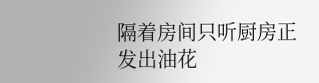隔着房间只听厨房正发出油花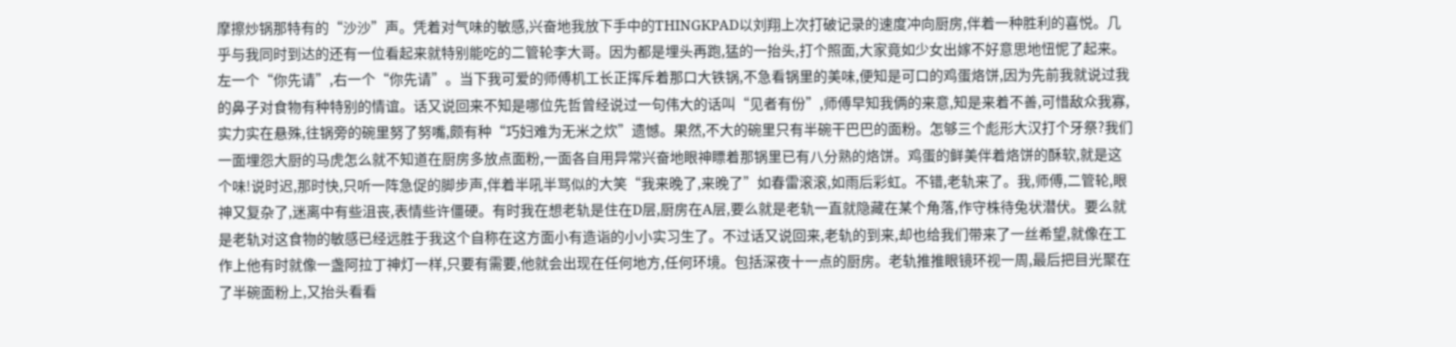摩擦炒锅那特有的“沙沙”声。凭着对气味的敏感,兴奋地我放下手中的THINGKPAD以刘翔上次打破记录的速度冲向厨房,伴着一种胜利的喜悦。几乎与我同时到达的还有一位看起来就特别能吃的二管轮李大哥。因为都是埋头再跑,猛的一抬头,打个照面,大家竟如少女出嫁不好意思地忸怩了起来。左一个“你先请”,右一个“你先请”。当下我可爱的师傅机工长正挥斥着那口大铁锅,不急看锅里的美味,便知是可口的鸡蛋烙饼,因为先前我就说过我的鼻子对食物有种特别的情谊。话又说回来不知是哪位先哲曾经说过一句伟大的话叫“见者有份”,师傅早知我俩的来意,知是来着不善,可惜敌众我寡,实力实在悬殊,往锅旁的碗里努了努嘴,颇有种“巧妇难为无米之炊”遗憾。果然,不大的碗里只有半碗干巴巴的面粉。怎够三个彪形大汉打个牙祭?我们一面埋怨大厨的马虎怎么就不知道在厨房多放点面粉,一面各自用异常兴奋地眼神瞟着那锅里已有八分熟的烙饼。鸡蛋的鲜美伴着烙饼的酥软,就是这个味!说时迟,那时快,只听一阵急促的脚步声,伴着半吼半骂似的大笑“我来晚了,来晚了”如春雷滚滚,如雨后彩虹。不错,老轨来了。我,师傅,二管轮,眼神又复杂了,迷离中有些沮丧,表情些许僵硬。有时我在想老轨是住在D层,厨房在A层,要么就是老轨一直就隐藏在某个角落,作守株待兔状潜伏。要么就是老轨对这食物的敏感已经远胜于我这个自称在这方面小有造诣的小小实习生了。不过话又说回来,老轨的到来,却也给我们带来了一丝希望,就像在工作上他有时就像一盏阿拉丁神灯一样,只要有需要,他就会出现在任何地方,任何环境。包括深夜十一点的厨房。老轨推推眼镜环视一周,最后把目光聚在了半碗面粉上,又抬头看看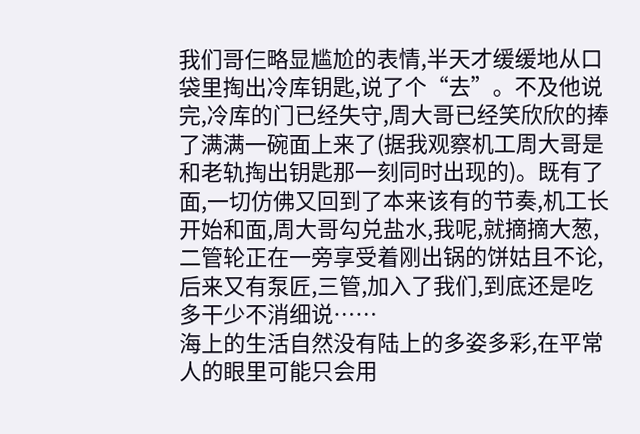我们哥仨略显尴尬的表情,半天才缓缓地从口袋里掏出冷库钥匙,说了个“去”。不及他说完,冷库的门已经失守,周大哥已经笑欣欣的捧了满满一碗面上来了(据我观察机工周大哥是和老轨掏出钥匙那一刻同时出现的)。既有了面,一切仿佛又回到了本来该有的节奏,机工长开始和面,周大哥勾兑盐水,我呢,就摘摘大葱,二管轮正在一旁享受着刚出锅的饼姑且不论,后来又有泵匠,三管,加入了我们,到底还是吃多干少不消细说……
海上的生活自然没有陆上的多姿多彩,在平常人的眼里可能只会用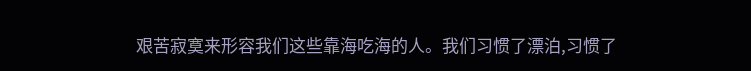艰苦寂寞来形容我们这些靠海吃海的人。我们习惯了漂泊,习惯了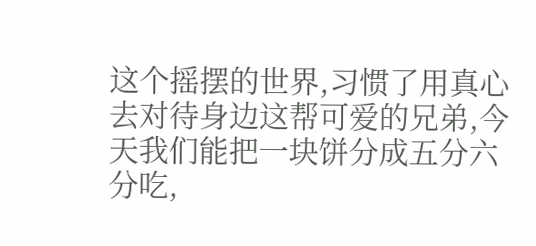这个摇摆的世界,习惯了用真心去对待身边这帮可爱的兄弟,今天我们能把一块饼分成五分六分吃,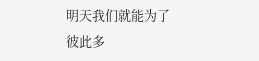明天我们就能为了彼此多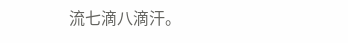流七滴八滴汗。